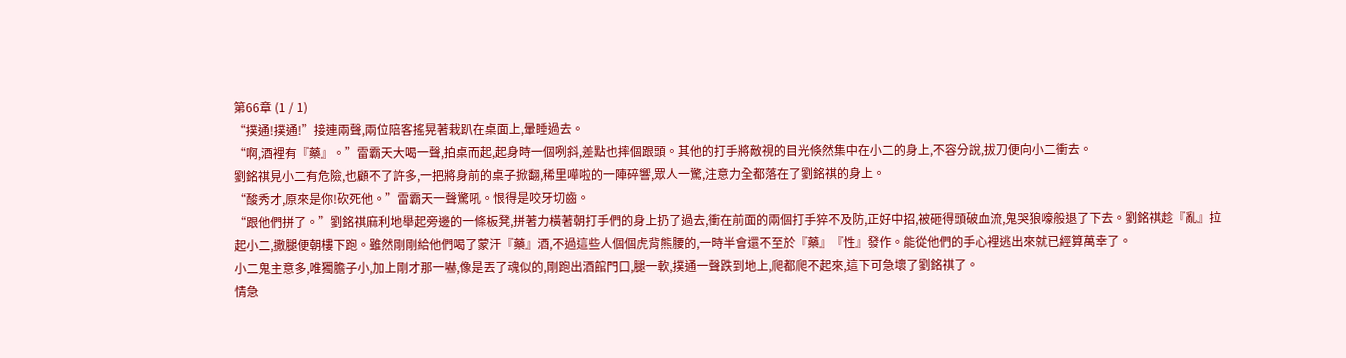第66章 (1 / 1)
“撲通!撲通!”接連兩聲,兩位陪客搖晃著栽趴在桌面上,暈睡過去。
“啊,酒裡有『藥』。”雷霸天大喝一聲,拍桌而起,起身時一個咧斜,差點也摔個跟頭。其他的打手將敵視的目光倏然集中在小二的身上,不容分說,拔刀便向小二衝去。
劉銘祺見小二有危險,也顧不了許多,一把將身前的桌子掀翻,稀里嘩啦的一陣碎響,眾人一驚,注意力全都落在了劉銘祺的身上。
“酸秀才,原來是你!砍死他。”雷霸天一聲驚吼。恨得是咬牙切齒。
“跟他們拼了。”劉銘祺麻利地舉起旁邊的一條板凳,拼著力橫著朝打手們的身上扔了過去,衝在前面的兩個打手猝不及防,正好中招,被砸得頭破血流,鬼哭狼嚎般退了下去。劉銘祺趁『亂』拉起小二,撒腿便朝樓下跑。雖然剛剛給他們喝了蒙汗『藥』酒,不過這些人個個虎背熊腰的,一時半會還不至於『藥』『性』發作。能從他們的手心裡逃出來就已經算萬幸了。
小二鬼主意多,唯獨膽子小,加上剛才那一嚇,像是丟了魂似的,剛跑出酒館門口,腿一軟,撲通一聲跌到地上,爬都爬不起來,這下可急壞了劉銘祺了。
情急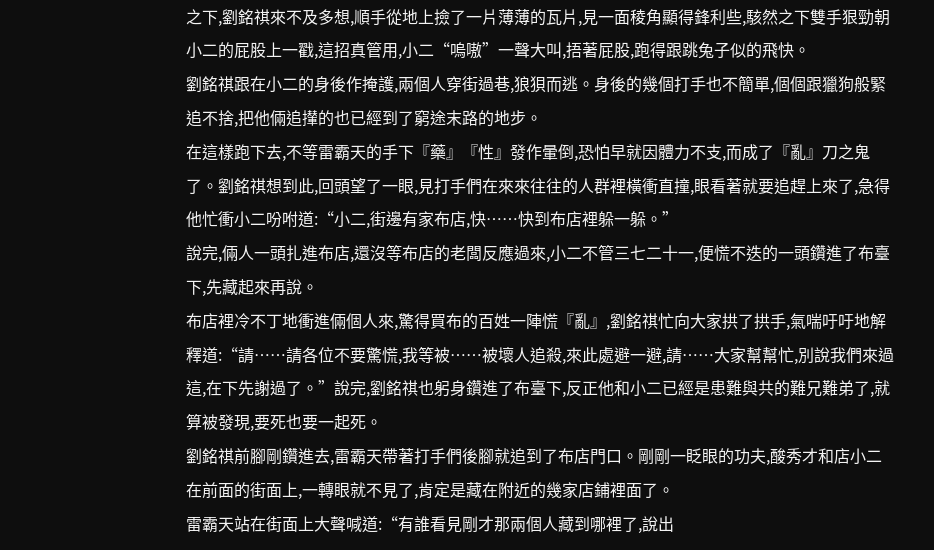之下,劉銘祺來不及多想,順手從地上撿了一片薄薄的瓦片,見一面稜角顯得鋒利些,駭然之下雙手狠勁朝小二的屁股上一戳,這招真管用,小二“嗚嗷”一聲大叫,捂著屁股,跑得跟跳兔子似的飛快。
劉銘祺跟在小二的身後作掩護,兩個人穿街過巷,狼狽而逃。身後的幾個打手也不簡單,個個跟獵狗般緊追不捨,把他倆追攆的也已經到了窮途末路的地步。
在這樣跑下去,不等雷霸天的手下『藥』『性』發作暈倒,恐怕早就因體力不支,而成了『亂』刀之鬼了。劉銘祺想到此,回頭望了一眼,見打手們在來來往往的人群裡橫衝直撞,眼看著就要追趕上來了,急得他忙衝小二吩咐道:“小二,街邊有家布店,快……快到布店裡躲一躲。”
說完,倆人一頭扎進布店,還沒等布店的老闆反應過來,小二不管三七二十一,便慌不迭的一頭鑽進了布臺下,先藏起來再說。
布店裡冷不丁地衝進倆個人來,驚得買布的百姓一陣慌『亂』,劉銘祺忙向大家拱了拱手,氣喘吁吁地解釋道:“請……請各位不要驚慌,我等被……被壞人追殺,來此處避一避,請……大家幫幫忙,別說我們來過這,在下先謝過了。”說完,劉銘祺也躬身鑽進了布臺下,反正他和小二已經是患難與共的難兄難弟了,就算被發現,要死也要一起死。
劉銘祺前腳剛鑽進去,雷霸天帶著打手們後腳就追到了布店門口。剛剛一眨眼的功夫,酸秀才和店小二在前面的街面上,一轉眼就不見了,肯定是藏在附近的幾家店鋪裡面了。
雷霸天站在街面上大聲喊道:“有誰看見剛才那兩個人藏到哪裡了,說出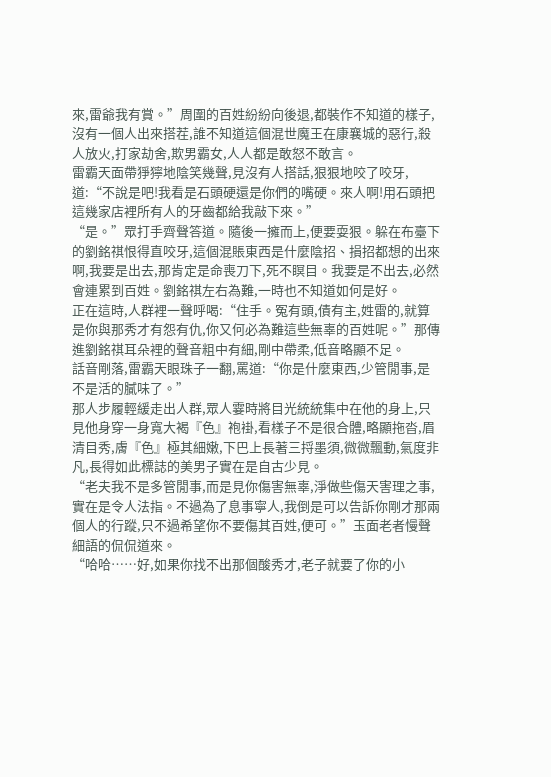來,雷爺我有賞。”周圍的百姓紛紛向後退,都裝作不知道的樣子,沒有一個人出來搭茬,誰不知道這個混世魔王在康襄城的惡行,殺人放火,打家劫舍,欺男霸女,人人都是敢怒不敢言。
雷霸天面帶猙獰地陰笑幾聲,見沒有人搭話,狠狠地咬了咬牙,道:“不說是吧!我看是石頭硬還是你們的嘴硬。來人啊!用石頭把這幾家店裡所有人的牙齒都給我敲下來。”
“是。”眾打手齊聲答道。隨後一擁而上,便要耍狠。躲在布臺下的劉銘祺恨得直咬牙,這個混賬東西是什麼陰招、損招都想的出來啊,我要是出去,那肯定是命喪刀下,死不瞑目。我要是不出去,必然會連累到百姓。劉銘祺左右為難,一時也不知道如何是好。
正在這時,人群裡一聲呼喝:“住手。冤有頭,債有主,姓雷的,就算是你與那秀才有怨有仇,你又何必為難這些無辜的百姓呢。”那傳進劉銘祺耳朵裡的聲音粗中有細,剛中帶柔,低音略顯不足。
話音剛落,雷霸天眼珠子一翻,罵道:“你是什麼東西,少管閒事,是不是活的膩味了。”
那人步履輕緩走出人群,眾人霎時將目光統統集中在他的身上,只見他身穿一身寬大褐『色』袍褂,看樣子不是很合體,略顯拖沓,眉清目秀,膚『色』極其細嫩,下巴上長著三捋墨須,微微飄動,氣度非凡,長得如此標誌的美男子實在是自古少見。
“老夫我不是多管閒事,而是見你傷害無辜,淨做些傷天害理之事,實在是令人法指。不過為了息事寧人,我倒是可以告訴你剛才那兩個人的行蹤,只不過希望你不要傷其百姓,便可。”玉面老者慢聲細語的侃侃道來。
“哈哈……好,如果你找不出那個酸秀才,老子就要了你的小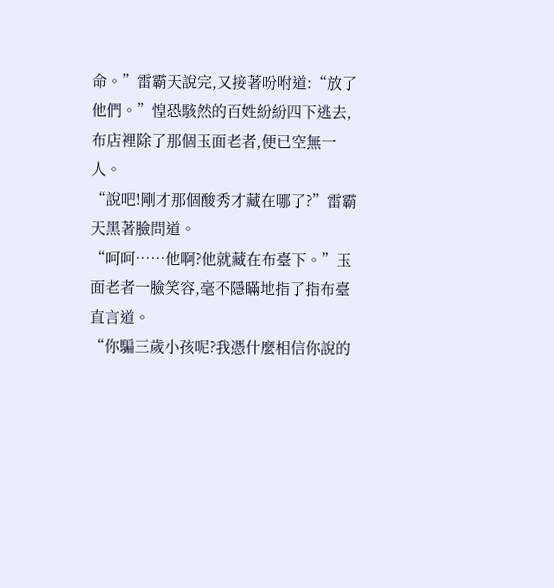命。”雷霸天說完,又接著吩咐道:“放了他們。”惶恐駭然的百姓紛紛四下逃去,布店裡除了那個玉面老者,便已空無一人。
“說吧!剛才那個酸秀才藏在哪了?”雷霸天黑著臉問道。
“呵呵……他啊?他就藏在布臺下。”玉面老者一臉笑容,毫不隱瞞地指了指布臺直言道。
“你騙三歲小孩呢?我憑什麼相信你說的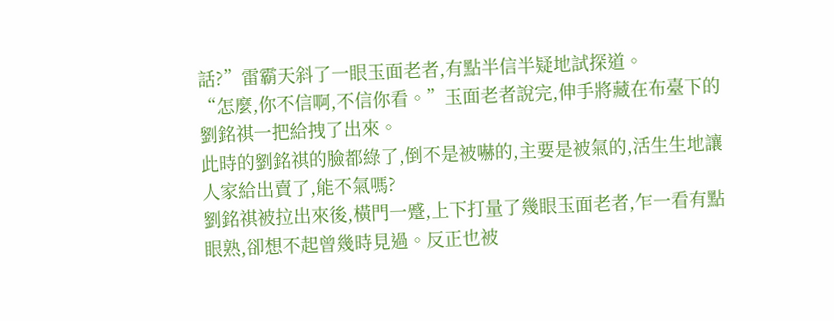話?”雷霸天斜了一眼玉面老者,有點半信半疑地試探道。
“怎麼,你不信啊,不信你看。”玉面老者說完,伸手將藏在布臺下的劉銘祺一把給拽了出來。
此時的劉銘祺的臉都綠了,倒不是被嚇的,主要是被氣的,活生生地讓人家給出賣了,能不氣嗎?
劉銘祺被拉出來後,橫門一蹙,上下打量了幾眼玉面老者,乍一看有點眼熟,卻想不起曾幾時見過。反正也被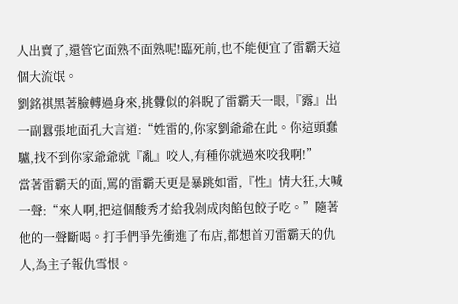人出賣了,還管它面熟不面熟呢!臨死前,也不能便宜了雷霸天這個大流氓。
劉銘祺黑著臉轉過身來,挑釁似的斜睨了雷霸天一眼,『露』出一副囂張地面孔大言道:“姓雷的,你家劉爺爺在此。你這頭蠢驢,找不到你家爺爺就『亂』咬人,有種你就過來咬我啊!”
當著雷霸天的面,罵的雷霸天更是暴跳如雷,『性』情大狂,大喊一聲:“來人啊,把這個酸秀才給我剁成肉餡包餃子吃。”隨著他的一聲斷喝。打手們爭先衝進了布店,都想首刃雷霸天的仇人,為主子報仇雪恨。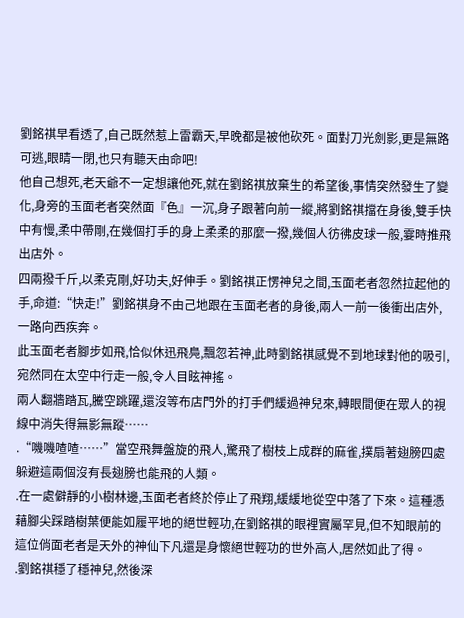劉銘祺早看透了,自己既然惹上雷霸天,早晚都是被他砍死。面對刀光劍影,更是無路可逃,眼睛一閉,也只有聽天由命吧!
他自己想死,老天爺不一定想讓他死,就在劉銘祺放棄生的希望後,事情突然發生了變化,身旁的玉面老者突然面『色』一沉,身子跟著向前一縱,將劉銘祺擋在身後,雙手快中有慢,柔中帶剛,在幾個打手的身上柔柔的那麼一撥,幾個人彷彿皮球一般,霎時推飛出店外。
四兩撥千斤,以柔克剛,好功夫,好伸手。劉銘祺正愣神兒之間,玉面老者忽然拉起他的手,命道:“快走!”劉銘祺身不由己地跟在玉面老者的身後,兩人一前一後衝出店外,一路向西疾奔。
此玉面老者腳步如飛,恰似休迅飛鳧,飄忽若神,此時劉銘祺感覺不到地球對他的吸引,宛然同在太空中行走一般,令人目眩神搖。
兩人翻牆踏瓦,騰空跳躍,還沒等布店門外的打手們緩過神兒來,轉眼間便在眾人的視線中消失得無影無蹤……
.“嘰嘰喳喳……”當空飛舞盤旋的飛人,驚飛了樹枝上成群的麻雀,撲扇著翅膀四處躲避這兩個沒有長翅膀也能飛的人類。
.在一處僻靜的小樹林邊,玉面老者終於停止了飛翔,緩緩地從空中落了下來。這種憑藉腳尖踩踏樹葉便能如履平地的絕世輕功,在劉銘祺的眼裡實屬罕見,但不知眼前的這位俏面老者是天外的神仙下凡還是身懷絕世輕功的世外高人,居然如此了得。
.劉銘祺穩了穩神兒,然後深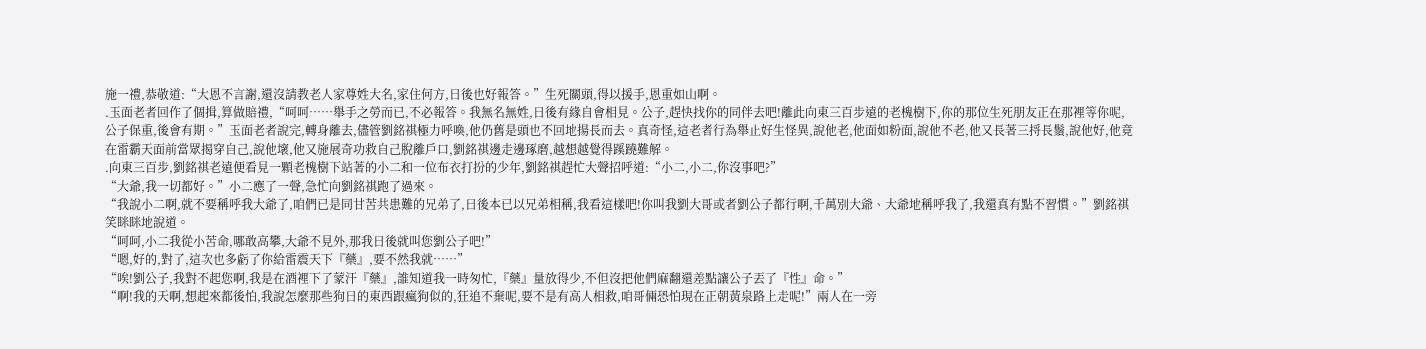施一禮,恭敬道:“大恩不言謝,還沒請教老人家尊姓大名,家住何方,日後也好報答。”生死關頭,得以援手,恩重如山啊。
.玉面老者回作了個揖,算做賠禮,“呵呵……舉手之勞而已,不必報答。我無名無姓,日後有緣自會相見。公子,趕快找你的同伴去吧!離此向東三百步遠的老槐樹下,你的那位生死朋友正在那裡等你呢,公子保重,後會有期。”玉面老者說完,轉身離去,儘管劉銘祺極力呼喚,他仍舊是頭也不回地揚長而去。真奇怪,這老者行為舉止好生怪異,說他老,他面如粉面,說他不老,他又長著三捋長鬚,說他好,他竟在雷霸天面前當眾揭穿自己,說他壞,他又施展奇功救自己脫離戶口,劉銘祺邊走邊琢磨,越想越覺得蹊蹺難解。
.向東三百步,劉銘祺老遠便看見一顆老槐樹下站著的小二和一位布衣打扮的少年,劉銘祺趕忙大聲招呼道:“小二,小二,你沒事吧?”
“大爺,我一切都好。”小二應了一聲,急忙向劉銘祺跑了過來。
“我說小二啊,就不要稱呼我大爺了,咱們已是同甘苦共患難的兄弟了,日後本已以兄弟相稱,我看這樣吧!你叫我劉大哥或者劉公子都行啊,千萬別大爺、大爺地稱呼我了,我還真有點不習慣。”劉銘祺笑眯眯地說道。
“呵呵,小二我從小苦命,哪敢高攀,大爺不見外,那我日後就叫您劉公子吧!”
“嗯,好的,對了,這次也多虧了你給雷震天下『藥』,要不然我就……”
“唉!劉公子,我對不起您啊,我是在酒裡下了蒙汗『藥』,誰知道我一時匆忙,『藥』量放得少,不但沒把他們麻翻還差點讓公子丟了『性』命。”
“啊!我的天啊,想起來都後怕,我說怎麼那些狗日的東西跟瘋狗似的,狂追不棄呢,要不是有高人相救,咱哥倆恐怕現在正朝黃泉路上走呢!”兩人在一旁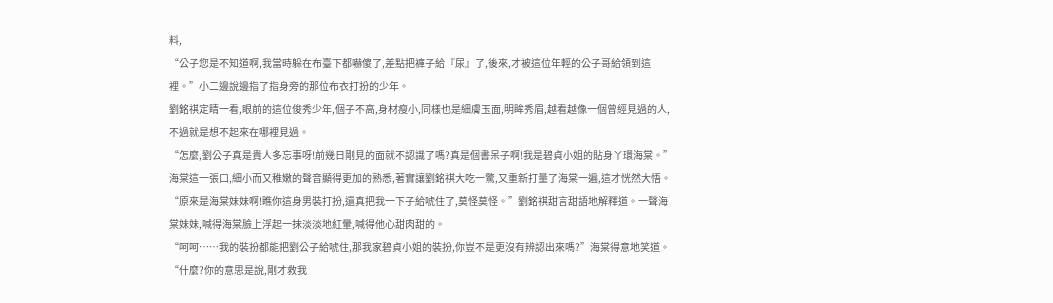料,
“公子您是不知道啊,我當時躲在布臺下都嚇傻了,差點把褲子給『尿』了,後來,才被這位年輕的公子哥給領到這裡。”小二邊說邊指了指身旁的那位布衣打扮的少年。
劉銘祺定睛一看,眼前的這位俊秀少年,個子不高,身材瘦小,同樣也是細膚玉面,明眸秀眉,越看越像一個曾經見過的人,不過就是想不起來在哪裡見過。
“怎麼,劉公子真是貴人多忘事呀!前幾日剛見的面就不認識了嗎?真是個書呆子啊!我是碧貞小姐的貼身丫環海棠。”海棠這一張口,細小而又稚嫩的聲音顯得更加的熟悉,著實讓劉銘祺大吃一驚,又重新打量了海棠一遍,這才恍然大悟。
“原來是海棠妹妹啊!瞧你這身男裝打扮,還真把我一下子給唬住了,莫怪莫怪。”劉銘祺甜言甜語地解釋道。一聲海棠妹妹,喊得海棠臉上浮起一抹淡淡地紅暈,喊得他心甜肉甜的。
“呵呵……我的裝扮都能把劉公子給唬住,那我家碧貞小姐的裝扮,你豈不是更沒有辨認出來嗎?”海棠得意地笑道。
“什麼?你的意思是說,剛才救我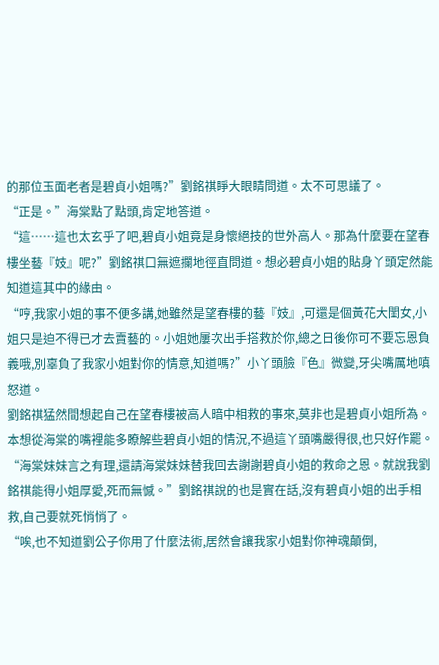的那位玉面老者是碧貞小姐嗎?”劉銘祺睜大眼睛問道。太不可思議了。
“正是。”海棠點了點頭,肯定地答道。
“這……這也太玄乎了吧,碧貞小姐竟是身懷絕技的世外高人。那為什麼要在望春樓坐藝『妓』呢?”劉銘祺口無遮攔地徑直問道。想必碧貞小姐的貼身丫頭定然能知道這其中的緣由。
“哼,我家小姐的事不便多講,她雖然是望春樓的藝『妓』,可還是個黃花大閨女,小姐只是迫不得已才去賣藝的。小姐她屢次出手搭救於你,總之日後你可不要忘恩負義哦,別辜負了我家小姐對你的情意,知道嗎?”小丫頭臉『色』微變,牙尖嘴厲地嗔怒道。
劉銘祺猛然間想起自己在望春樓被高人暗中相救的事來,莫非也是碧貞小姐所為。本想從海棠的嘴裡能多瞭解些碧貞小姐的情況,不過這丫頭嘴嚴得很,也只好作罷。
“海棠妹妹言之有理,還請海棠妹妹替我回去謝謝碧貞小姐的救命之恩。就說我劉銘祺能得小姐厚愛,死而無憾。”劉銘祺說的也是實在話,沒有碧貞小姐的出手相救,自己要就死悄悄了。
“唉,也不知道劉公子你用了什麼法術,居然會讓我家小姐對你神魂顛倒,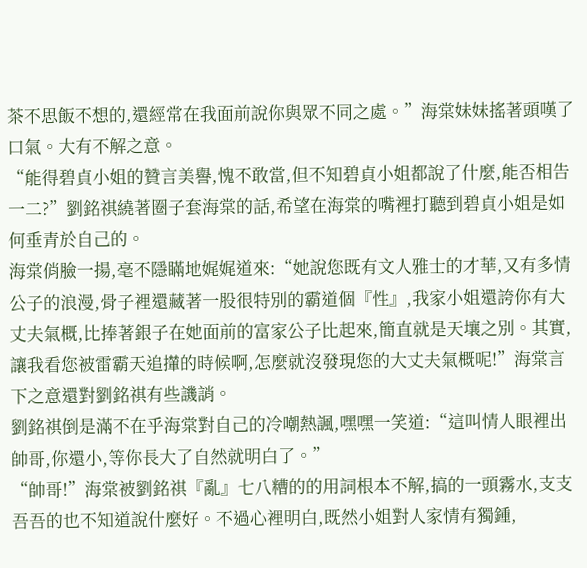茶不思飯不想的,還經常在我面前說你與眾不同之處。”海棠妹妹搖著頭嘆了口氣。大有不解之意。
“能得碧貞小姐的贊言美譽,愧不敢當,但不知碧貞小姐都說了什麼,能否相告一二?”劉銘祺繞著圈子套海棠的話,希望在海棠的嘴裡打聽到碧貞小姐是如何垂青於自己的。
海棠俏臉一揚,毫不隱瞞地娓娓道來:“她說您既有文人雅士的才華,又有多情公子的浪漫,骨子裡還藏著一股很特別的霸道個『性』,我家小姐還誇你有大丈夫氣概,比捧著銀子在她面前的富家公子比起來,簡直就是天壤之別。其實,讓我看您被雷霸天追攆的時候啊,怎麼就沒發現您的大丈夫氣概呢!”海棠言下之意還對劉銘祺有些譏誚。
劉銘祺倒是滿不在乎海棠對自己的冷嘲熱諷,嘿嘿一笑道:“這叫情人眼裡出帥哥,你還小,等你長大了自然就明白了。”
“帥哥!”海棠被劉銘祺『亂』七八糟的的用詞根本不解,搞的一頭霧水,支支吾吾的也不知道說什麼好。不過心裡明白,既然小姐對人家情有獨鍾,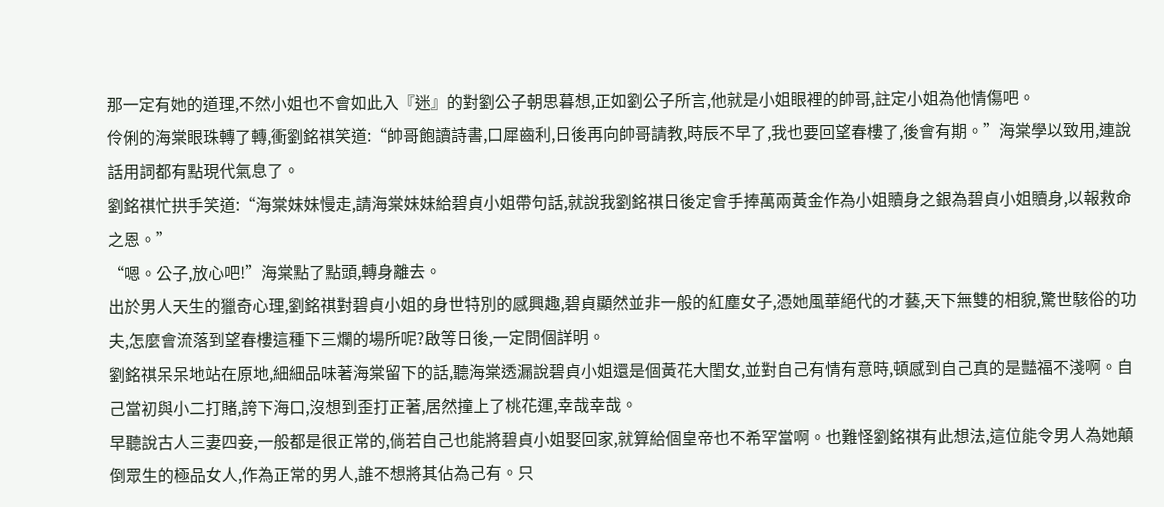那一定有她的道理,不然小姐也不會如此入『迷』的對劉公子朝思暮想,正如劉公子所言,他就是小姐眼裡的帥哥,註定小姐為他情傷吧。
伶俐的海棠眼珠轉了轉,衝劉銘祺笑道:“帥哥飽讀詩書,口犀齒利,日後再向帥哥請教,時辰不早了,我也要回望春樓了,後會有期。”海棠學以致用,連說話用詞都有點現代氣息了。
劉銘祺忙拱手笑道:“海棠妹妹慢走,請海棠妹妹給碧貞小姐帶句話,就說我劉銘祺日後定會手捧萬兩黃金作為小姐贖身之銀為碧貞小姐贖身,以報救命之恩。”
“嗯。公子,放心吧!”海棠點了點頭,轉身離去。
出於男人天生的獵奇心理,劉銘祺對碧貞小姐的身世特別的感興趣,碧貞顯然並非一般的紅塵女子,憑她風華絕代的才藝,天下無雙的相貌,驚世駭俗的功夫,怎麼會流落到望春樓這種下三爛的場所呢?啟等日後,一定問個詳明。
劉銘祺呆呆地站在原地,細細品味著海棠留下的話,聽海棠透漏說碧貞小姐還是個黃花大閨女,並對自己有情有意時,頓感到自己真的是豔福不淺啊。自己當初與小二打賭,誇下海口,沒想到歪打正著,居然撞上了桃花運,幸哉幸哉。
早聽說古人三妻四妾,一般都是很正常的,倘若自己也能將碧貞小姐娶回家,就算給個皇帝也不希罕當啊。也難怪劉銘祺有此想法,這位能令男人為她顛倒眾生的極品女人,作為正常的男人,誰不想將其佔為己有。只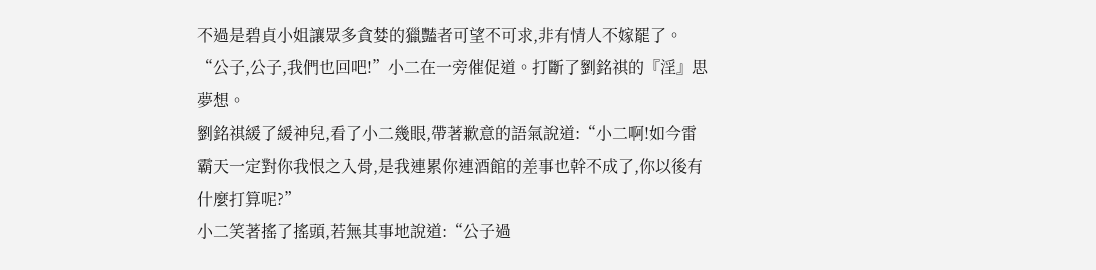不過是碧貞小姐讓眾多貪婪的獵豔者可望不可求,非有情人不嫁罷了。
“公子,公子,我們也回吧!”小二在一旁催促道。打斷了劉銘祺的『淫』思夢想。
劉銘祺緩了緩神兒,看了小二幾眼,帶著歉意的語氣說道:“小二啊!如今雷霸天一定對你我恨之入骨,是我連累你連酒館的差事也幹不成了,你以後有什麼打算呢?”
小二笑著搖了搖頭,若無其事地說道:“公子過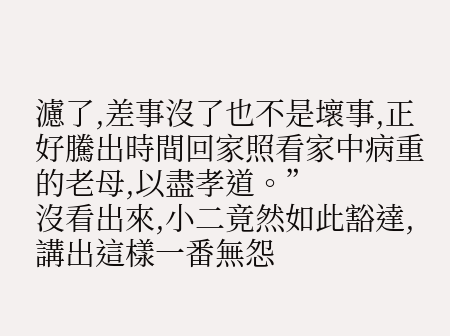濾了,差事沒了也不是壞事,正好騰出時間回家照看家中病重的老母,以盡孝道。”
沒看出來,小二竟然如此豁達,講出這樣一番無怨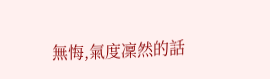無悔,氣度凜然的話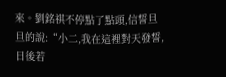來。劉銘祺不停點了點頭,信誓旦旦的說:“小二,我在這裡對天發誓,日後若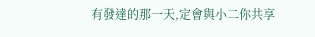有發達的那一天,定會與小二你共享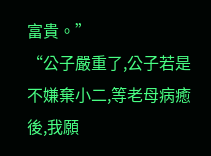富貴。”
“公子嚴重了,公子若是不嫌棄小二,等老母病癒後,我願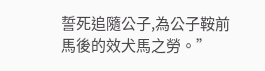誓死追隨公子,為公子鞍前馬後的效犬馬之勞。”